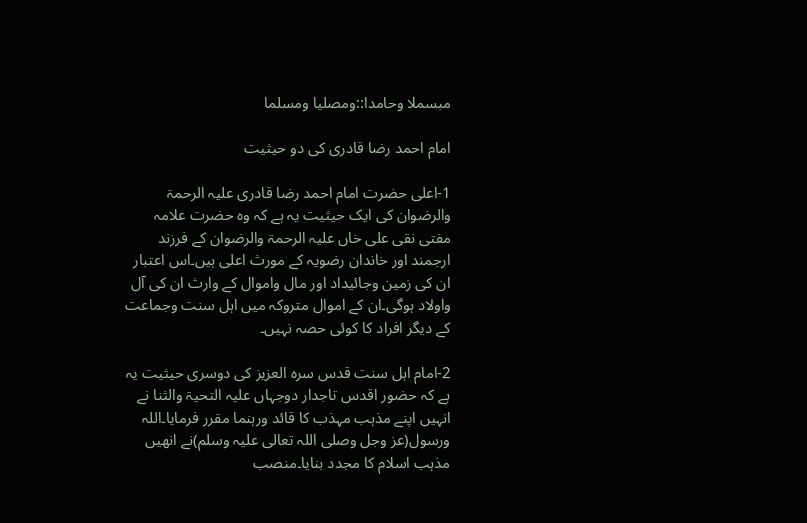مبسملا وحامدا::ومصلیا ومسلما

امام احمد رضا قادری کی دو حیثیت

1-اعلی حضرت امام احمد رضا قادری علیہ الرحمۃ والرضوان کی ایک حیثیت یہ ہے کہ وہ حضرت علامہ مفتی نقی علی خاں علیہ الرحمۃ والرضوان کے فرزند ارجمند اور خاندان رضویہ کے مورث اعلی ہیں۔اس اعتبار ان کی زمین وجائیداد اور مال واموال کے وارث ان کی آل واولاد ہوگی۔ان کے اموال متروکہ میں اہل سنت وجماعت کے دیگر افراد کا کوئی حصہ نہیں۔

2-امام اہل سنت قدس سرہ العزیز کی دوسری حیثیت یہ ہے کہ حضور اقدس تاجدار دوجہاں علیہ التحیۃ والثنا نے انہیں اپنے مذہب مہذب کا قائد ورہنما مقرر فرمایا۔اللہ ورسول(عز وجل وصلی اللہ تعالی علیہ وسلم)نے انھیں مذہب اسلام کا مجدد بنایا۔منصب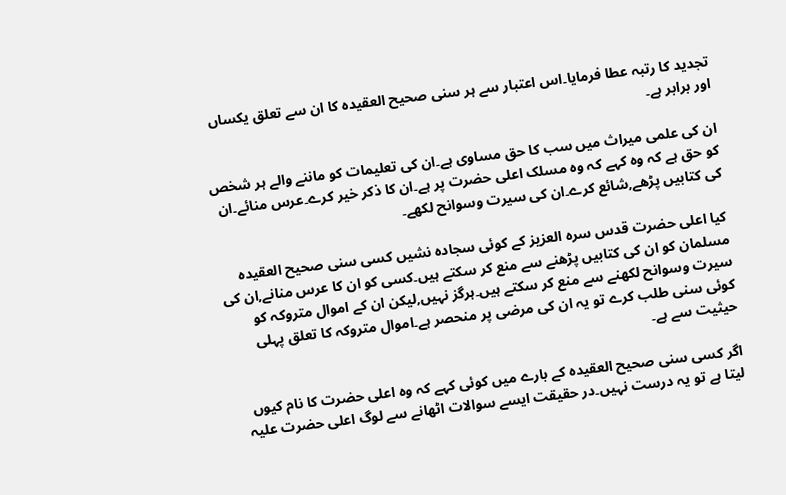تجدید کا رتبہ عطا فرمایا۔اس اعتبار سے ہر سنی صحیح العقیدہ کا ان سے تعلق یکساں اور برابر ہے۔

ان کی علمی میراث میں سب کا حق مساوی ہے۔ان کی تعلیمات کو ماننے والے ہر شخص کو حق ہے کہ وہ کہے کہ وہ مسلک اعلی حضرت پر ہے۔ان کا ذکر خیر کرے۔عرس منائے۔ان کی کتابیں پڑھے,شائع کرے۔ان کی سیرت وسوانح لکھے۔

کیا اعلی حضرت قدس سرہ العزیز کے کوئی سجادہ نشیں کسی سنی صحیح العقیدہ مسلمان کو ان کی کتابیں پڑھنے سے منع کر سکتے ہیں۔کسی کو ان کا عرس منانے,ان کی سیرت وسوانح لکھنے سے منع کر سکتے ہیں۔ہرگز نہیں,لیکن ان کے اموال متروکہ کو کوئی سنی طلب کرے تو یہ ان کی مرضی پر منحصر ہے۔اموال متروکہ کا تعلق پہلی حیثیت سے ہے۔

اگر کسی سنی صحیح العقیدہ کے بارے میں کوئی کہے کہ وہ اعلی حضرت کا نام کیوں لیتا ہے تو یہ درست نہیں۔در حقیقت ایسے سوالات اٹھانے سے لوگ اعلی حضرت علیہ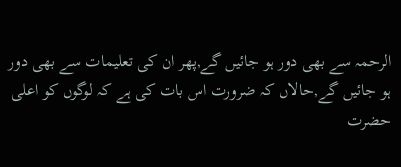الرحمہ سے بھی دور ہو جائیں گے,پھر ان کی تعلیمات سے بھی دور ہو جائیں گے,حالاں کہ ضرورت اس بات کی ہے کہ لوگوں کو اعلی حضرت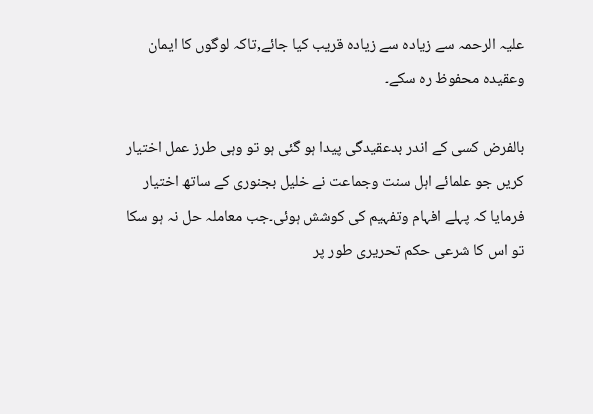علیہ الرحمہ سے زیادہ سے زیادہ قریب کیا جائے,تاکہ لوگوں کا ایمان وعقیدہ محفوظ رہ سکے۔

بالفرض کسی کے اندر بدعقیدگی پیدا ہو گئی ہو تو وہی طرز عمل اختیار کریں جو علمائے اہل سنت وجماعت نے خلیل بجنوری کے ساتھ اختیار فرمایا کہ پہلے افہام وتفہیم کی کوشش ہوئی۔جب معاملہ حل نہ ہو سکا تو اس کا شرعی حکم تحریری طور پر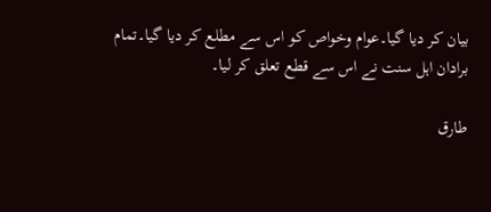بیان کر دیا گیا۔عوام وخواص کو اس سے مطلع کر دیا گیا۔تمام برادان اہل سنت نے اس سے قطع تعلق کر لیا۔

طارق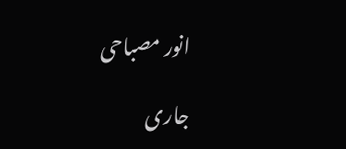انور مصباحی

جاری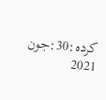کردہ:30:جون 2021